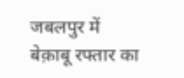जबलपुर में बेक़ाबू रफ्तार का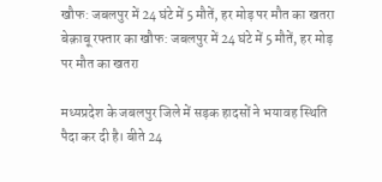खौफ: जबलपुर में 24 घंटे में 5 मौतें, हर मोड़ पर मौत का खतरा
बेक़ाबू रफ्तार का खौफ: जबलपुर में 24 घंटे में 5 मौतें, हर मोड़ पर मौत का खतरा

मध्यप्रदेश के जबलपुर जिले में सड़क हादसों ने भयावह स्थिति पैदा कर दी है। बीते 24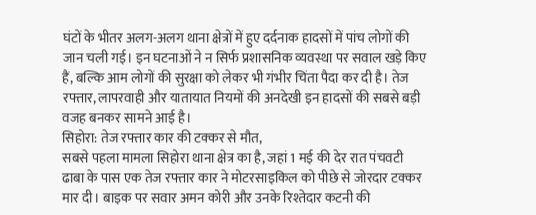घंटों के भीतर अलग-अलग थाना क्षेत्रों में हुए दर्दनाक हादसों में पांच लोगों की जान चली गई। इन घटनाओं ने न सिर्फ प्रशासनिक व्यवस्था पर सवाल खड़े किए हैं, बल्कि आम लोगों की सुरक्षा को लेकर भी गंभीर चिंता पैदा कर दी है। तेज रफ्तार, लापरवाही और यातायात नियमों की अनदेखी इन हादसों की सबसे बड़ी वजह बनकर सामने आई है।
सिहोरा: तेज रफ्तार कार की टक्कर से मौत,
सबसे पहला मामला सिहोरा थाना क्षेत्र का है, जहां 1 मई की देर रात पंचवटी ढाबा के पास एक तेज रफ्तार कार ने मोटरसाइकिल को पीछे से जोरदार टक्कर मार दी। बाइक पर सवार अमन कोरी और उनके रिश्तेदार कटनी की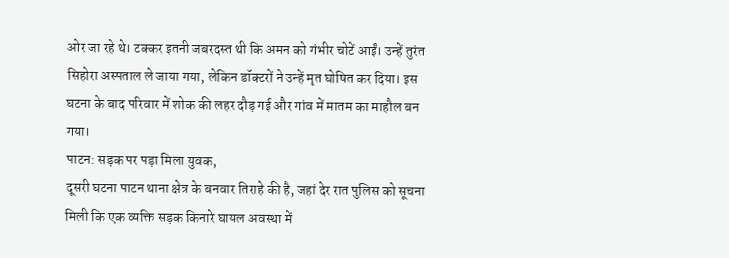ओर जा रहे थे। टक्कर इतनी जबरदस्त थी कि अमन को गंभीर चोटें आईं। उन्हें तुरंत सिहोरा अस्पताल ले जाया गया, लेकिन डॉक्टरों ने उन्हें मृत घोषित कर दिया। इस घटना के बाद परिवार में शोक की लहर दौड़ गई और गांव में मातम का माहौल बन गया।
पाटन: सड़क पर पड़ा मिला युवक,
दूसरी घटना पाटन थाना क्षेत्र के बनवार तिराहे की है, जहां देर रात पुलिस को सूचना मिली कि एक व्यक्ति सड़क किनारे घायल अवस्था में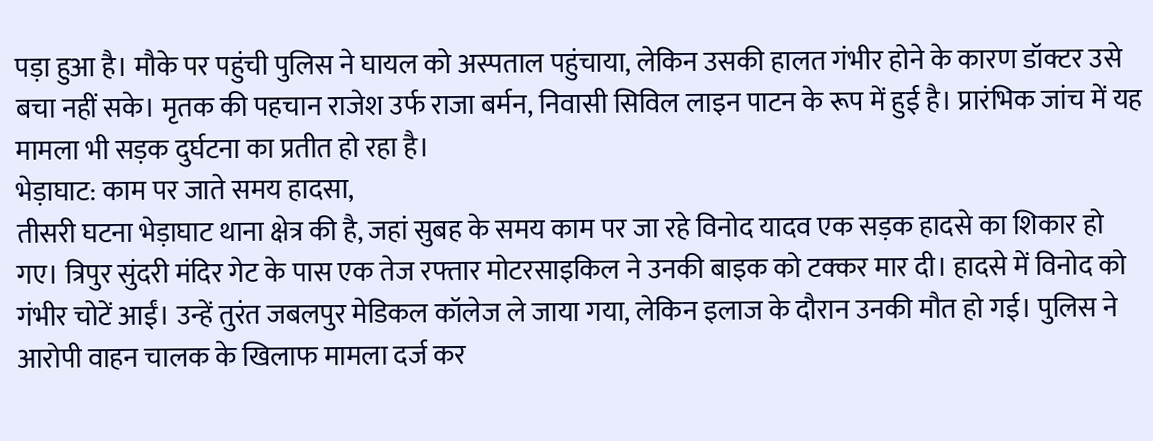पड़ा हुआ है। मौके पर पहुंची पुलिस ने घायल को अस्पताल पहुंचाया, लेकिन उसकी हालत गंभीर होने के कारण डॉक्टर उसे बचा नहीं सके। मृतक की पहचान राजेश उर्फ राजा बर्मन, निवासी सिविल लाइन पाटन के रूप में हुई है। प्रारंभिक जांच में यह मामला भी सड़क दुर्घटना का प्रतीत हो रहा है।
भेड़ाघाट: काम पर जाते समय हादसा,
तीसरी घटना भेड़ाघाट थाना क्षेत्र की है, जहां सुबह के समय काम पर जा रहे विनोद यादव एक सड़क हादसे का शिकार हो गए। त्रिपुर सुंदरी मंदिर गेट के पास एक तेज रफ्तार मोटरसाइकिल ने उनकी बाइक को टक्कर मार दी। हादसे में विनोद को गंभीर चोटें आईं। उन्हें तुरंत जबलपुर मेडिकल कॉलेज ले जाया गया, लेकिन इलाज के दौरान उनकी मौत हो गई। पुलिस ने आरोपी वाहन चालक के खिलाफ मामला दर्ज कर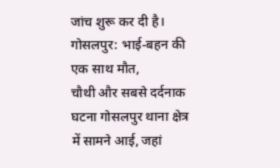जांच शुरू कर दी है।
गोसलपुर: भाई-बहन की एक साथ मौत,
चौथी और सबसे दर्दनाक घटना गोसलपुर थाना क्षेत्र में सामने आई, जहां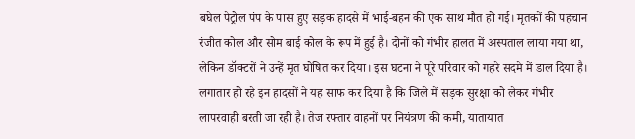बघेल पेट्रोल पंप के पास हुए सड़क हादसे में भाई-बहन की एक साथ मौत हो गई। मृतकों की पहचान रंजीत कोल और सोम बाई कोल के रूप में हुई है। दोनों को गंभीर हालत में अस्पताल लाया गया था, लेकिन डॉक्टरों ने उन्हें मृत घोषित कर दिया। इस घटना ने पूरे परिवार को गहरे सदमे में डाल दिया है।
लगातार हो रहे इन हादसों ने यह साफ कर दिया है कि जिले में सड़क सुरक्षा को लेकर गंभीर लापरवाही बरती जा रही है। तेज रफ्तार वाहनों पर नियंत्रण की कमी, यातायात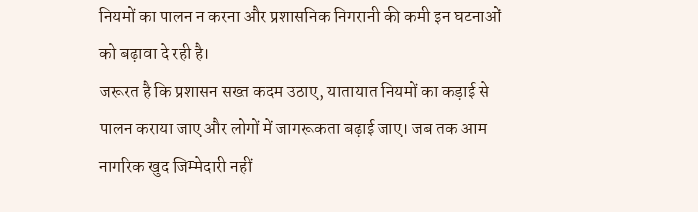नियमों का पालन न करना और प्रशासनिक निगरानी की कमी इन घटनाओं को बढ़ावा दे रही है।
जरूरत है कि प्रशासन सख्त कदम उठाए, यातायात नियमों का कड़ाई से पालन कराया जाए और लोगों में जागरूकता बढ़ाई जाए। जब तक आम नागरिक खुद जिम्मेदारी नहीं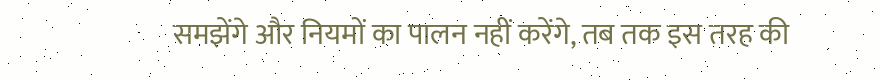समझेंगे और नियमों का पालन नहीं करेंगे, तब तक इस तरह की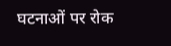घटनाओं पर रोक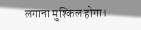लगाना मुश्किल होगा।